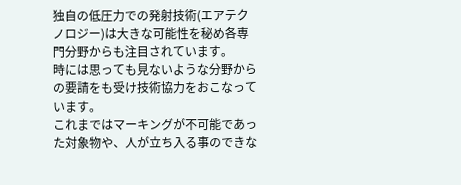独自の低圧力での発射技術(エアテクノロジー)は大きな可能性を秘め各専門分野からも注目されています。
時には思っても見ないような分野からの要請をも受け技術協力をおこなっています。
これまではマーキングが不可能であった対象物や、人が立ち入る事のできな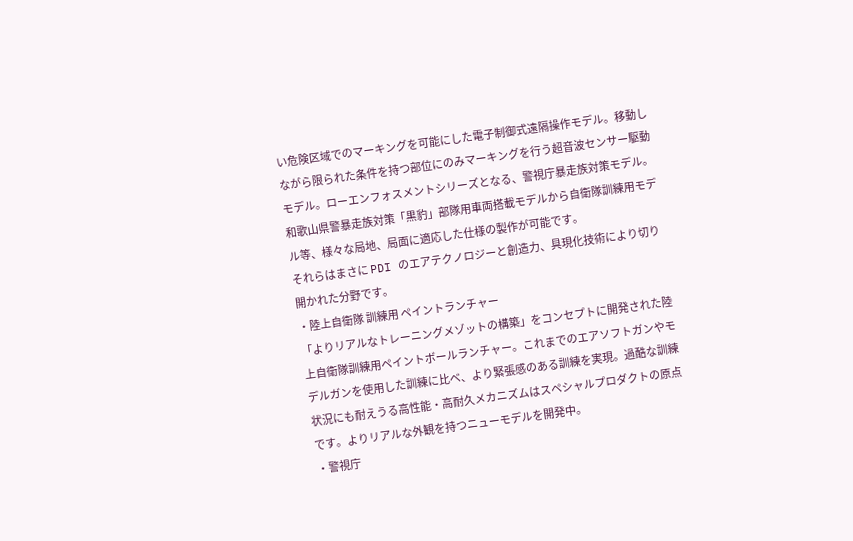い危険区域でのマーキングを可能にした電子制御式遠隔操作モデル。移動しながら限られた条件を持つ部位にのみマーキングを行う超音波センサー駆動モデル。ローエンフォスメントシリーズとなる、警視庁暴走族対策モデル。和歌山県警暴走族対策「黒豹」部隊用車両搭載モデルから自衛隊訓練用モデル等、様々な局地、局面に適応した仕様の製作が可能です。
それらはまさに PDI のエアテクノロジーと創造力、具現化技術により切り開かれた分野です。
・陸上自衛隊 訓練用 ペイントランチャー
「よりリアルなトレーニングメゾットの構築」をコンセプトに開発された陸上自衛隊訓練用ペイントボールランチャー。これまでのエアソフトガンやモデルガンを使用した訓練に比べ、より緊張感のある訓練を実現。過酷な訓練状況にも耐えうる高性能・高耐久メカニズムはスペシャルプロダクトの原点です。よりリアルな外観を持つニューモデルを開発中。
・警視庁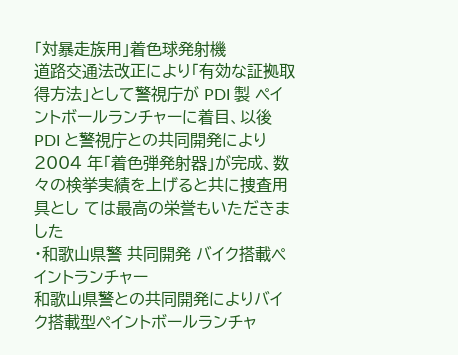「対暴走族用」着色球発射機
道路交通法改正により「有効な証拠取得方法」として警視庁が PDI 製 ペイントボールランチャーに着目、以後 PDI と警視庁との共同開発により 2004 年「着色弾発射器」が完成、数々の検挙実績を上げると共に捜査用具とし ては最高の栄誉もいただきました
・和歌山県警 共同開発 バイク搭載ペイントランチャー
和歌山県警との共同開発によりバイク搭載型ペイントボールランチャ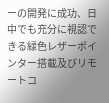ーの開発に成功、日中でも充分に視認できる緑色レザーポインター搭載及びリモートコ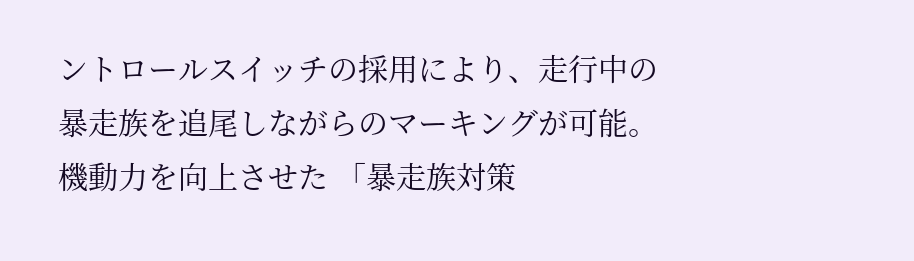ントロールスイッチの採用により、走行中の暴走族を追尾しながらのマーキングが可能。機動力を向上させた 「暴走族対策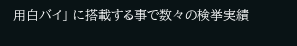用白バイ」 に搭載する事で数々の検挙実績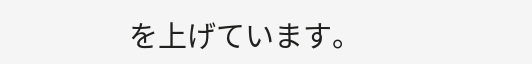を上げています。